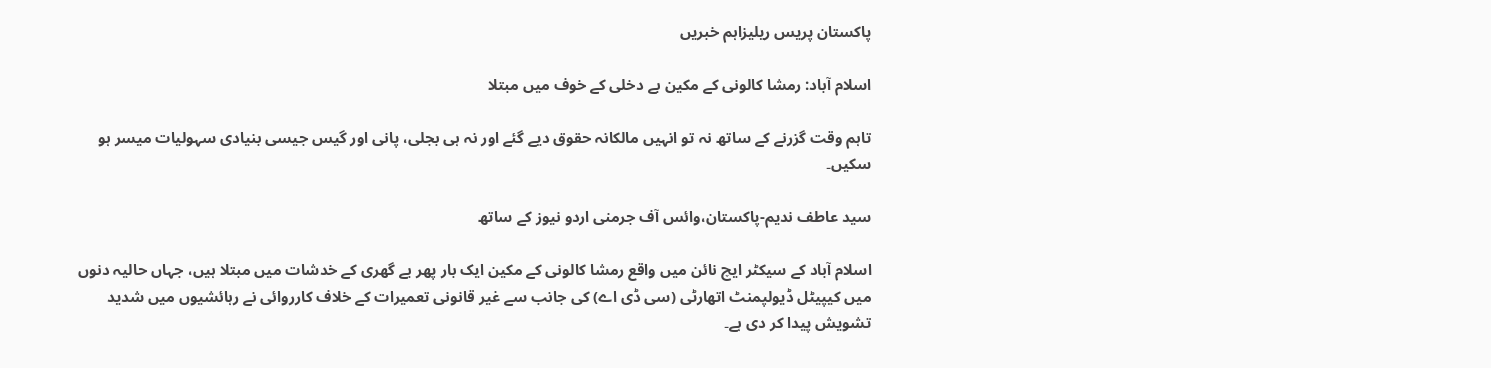پاکستان پریس ریلیزاہم خبریں

اسلام آباد: رمشا کالونی کے مکین بے دخلی کے خوف میں مبتلا

تاہم وقت گزرنے کے ساتھ نہ تو انہیں مالکانہ حقوق دیے گئے اور نہ ہی بجلی، پانی اور گیس جیسی بنیادی سہولیات میسر ہو سکیں۔

سید عاطف ندیم-پاکستان،وائس آف جرمنی اردو نیوز کے ساتھ

اسلام آباد کے سیکٹر ایچ نائن میں واقع رمشا کالونی کے مکین ایک بار پھر بے گھری کے خدشات میں مبتلا ہیں، جہاں حالیہ دنوں میں کیپیٹل ڈیولپمنٹ اتھارٹی (سی ڈی اے) کی جانب سے غیر قانونی تعمیرات کے خلاف کارروائی نے رہائشیوں میں شدید تشویش پیدا کر دی ہے۔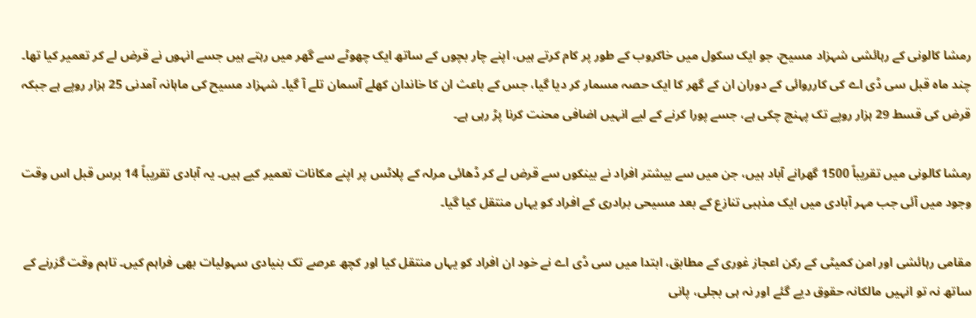رمشا کالونی کے رہائشی شہزاد مسیح، جو ایک سکول میں خاکروب کے طور پر کام کرتے ہیں، اپنے چار بچوں کے ساتھ ایک چھوٹے سے گھر میں رہتے ہیں جسے انہوں نے قرض لے کر تعمیر کیا تھا۔ چند ماہ قبل سی ڈی اے کی کارروائی کے دوران ان کے گھر کا ایک حصہ مسمار کر دیا گیا، جس کے باعث ان کا خاندان کھلے آسمان تلے آ گیا۔ شہزاد مسیح کی ماہانہ آمدنی 25 ہزار روپے ہے جبکہ قرض کی قسط 29 ہزار روپے تک پہنچ چکی ہے، جسے پورا کرنے کے لیے انہیں اضافی محنت کرنا پڑ رہی ہے۔

رمشا کالونی میں تقریباً 1500 گھرانے آباد ہیں، جن میں سے بیشتر افراد نے بینکوں سے قرض لے کر ڈھائی مرلہ کے پلاٹس پر اپنے مکانات تعمیر کیے ہیں۔ یہ آبادی تقریباً 14 برس قبل اس وقت وجود میں آئی جب مہر آبادی میں ایک مذہبی تنازع کے بعد مسیحی برادری کے افراد کو یہاں منتقل کیا گیا۔

مقامی رہائشی اور امن کمیٹی کے رکن اعجاز غوری کے مطابق، ابتدا میں سی ڈی اے نے خود ان افراد کو یہاں منتقل کیا اور کچھ عرصے تک بنیادی سہولیات بھی فراہم کیں۔ تاہم وقت گزرنے کے ساتھ نہ تو انہیں مالکانہ حقوق دیے گئے اور نہ ہی بجلی، پانی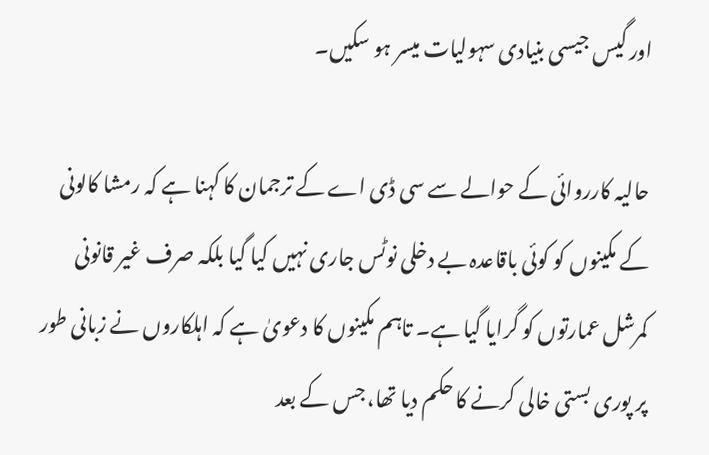اور گیس جیسی بنیادی سہولیات میسر ہو سکیں۔

حالیہ کارروائی کے حوالے سے سی ڈی اے کے ترجمان کا کہنا ہے کہ رمشا کالونی کے مکینوں کو کوئی باقاعدہ بے دخلی نوٹس جاری نہیں کیا گیا بلکہ صرف غیر قانونی کمرشل عمارتوں کو گرایا گیا ہے۔ تاہم مکینوں کا دعویٰ ہے کہ اہلکاروں نے زبانی طور پر پوری بستی خالی کرنے کا حکم دیا تھا، جس کے بعد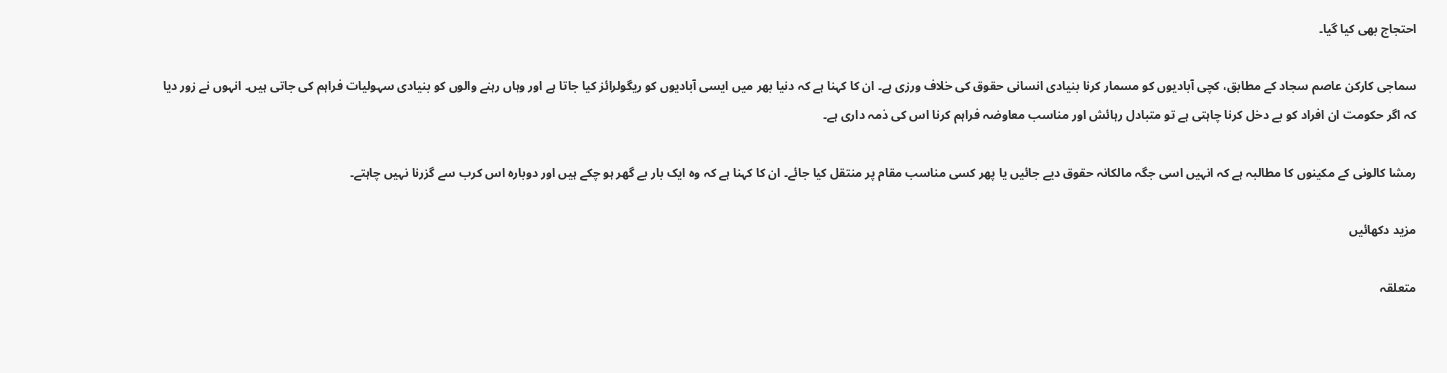احتجاج بھی کیا گیا۔

سماجی کارکن عاصم سجاد کے مطابق، کچی آبادیوں کو مسمار کرنا بنیادی انسانی حقوق کی خلاف ورزی ہے۔ ان کا کہنا ہے کہ دنیا بھر میں ایسی آبادیوں کو ریگولرائز کیا جاتا ہے اور وہاں رہنے والوں کو بنیادی سہولیات فراہم کی جاتی ہیں۔ انہوں نے زور دیا کہ اگر حکومت ان افراد کو بے دخل کرنا چاہتی ہے تو متبادل رہائش اور مناسب معاوضہ فراہم کرنا اس کی ذمہ داری ہے۔

رمشا کالونی کے مکینوں کا مطالبہ ہے کہ انہیں اسی جگہ مالکانہ حقوق دیے جائیں یا پھر کسی مناسب مقام پر منتقل کیا جائے۔ ان کا کہنا ہے کہ وہ ایک بار بے گھر ہو چکے ہیں اور دوبارہ اس کرب سے گزرنا نہیں چاہتے۔

مزید دکھائیں

متعلقہ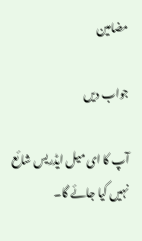مضامین

جواب دیں

آپ کا ای میل ایڈریس شائع نہیں کیا جائے گا۔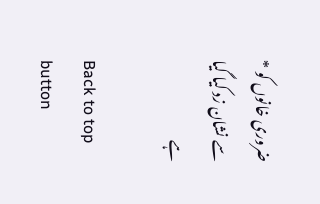ضروری خانوں کو * سے نشان زد کیا گیا ہے

Back to top button